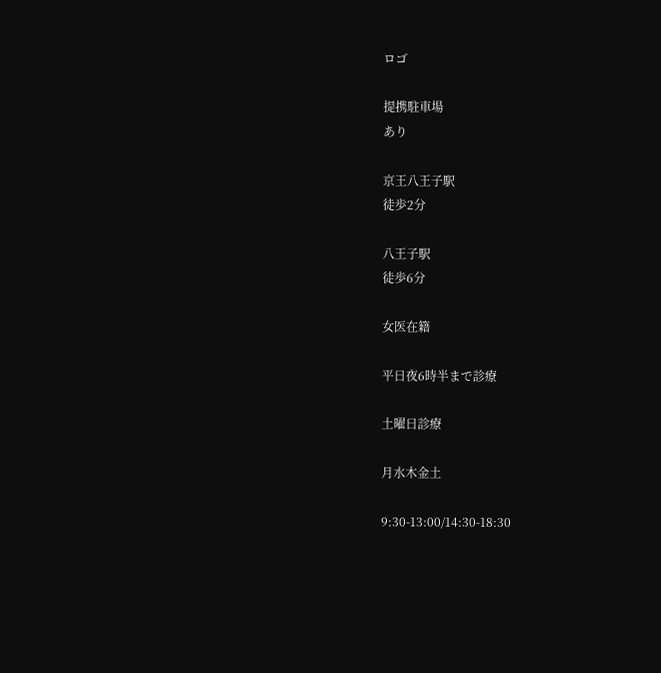ロゴ

提携駐車場
あり

京王八王子駅
徒歩2分

八王子駅
徒歩6分

女医在籍

平日夜6時半まで診療

土曜日診療

月水木金土

9:30-13:00/14:30-18:30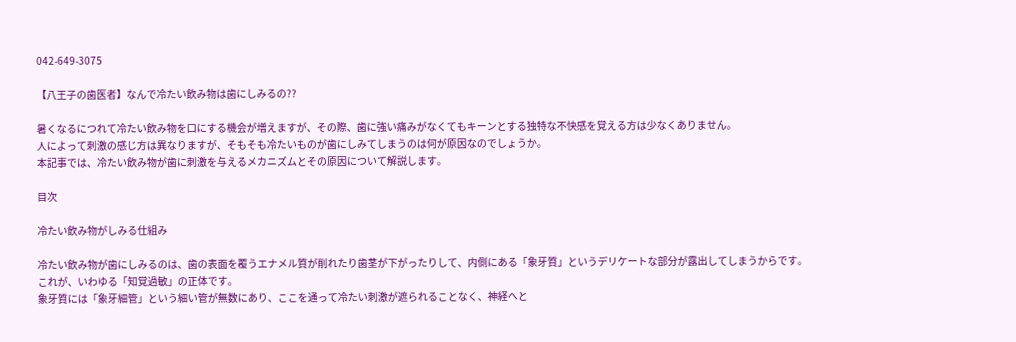042-649-3075

【八王子の歯医者】なんで冷たい飲み物は歯にしみるの??

暑くなるにつれて冷たい飲み物を口にする機会が増えますが、その際、歯に強い痛みがなくてもキーンとする独特な不快感を覚える方は少なくありません。
人によって刺激の感じ方は異なりますが、そもそも冷たいものが歯にしみてしまうのは何が原因なのでしょうか。
本記事では、冷たい飲み物が歯に刺激を与えるメカニズムとその原因について解説します。

目次

冷たい飲み物がしみる仕組み

冷たい飲み物が歯にしみるのは、歯の表面を覆うエナメル質が削れたり歯茎が下がったりして、内側にある「象牙質」というデリケートな部分が露出してしまうからです。
これが、いわゆる「知覚過敏」の正体です。
象牙質には「象牙細管」という細い管が無数にあり、ここを通って冷たい刺激が遮られることなく、神経へと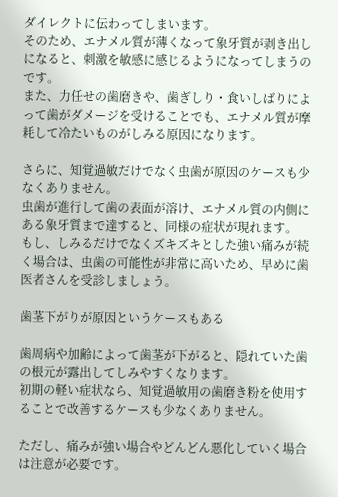ダイレクトに伝わってしまいます。
そのため、エナメル質が薄くなって象牙質が剥き出しになると、刺激を敏感に感じるようになってしまうのです。
また、力任せの歯磨きや、歯ぎしり・食いしばりによって歯がダメージを受けることでも、エナメル質が摩耗して冷たいものがしみる原因になります。

さらに、知覚過敏だけでなく虫歯が原因のケースも少なくありません。
虫歯が進行して歯の表面が溶け、エナメル質の内側にある象牙質まで達すると、同様の症状が現れます。
もし、しみるだけでなくズキズキとした強い痛みが続く場合は、虫歯の可能性が非常に高いため、早めに歯医者さんを受診しましょう。

歯茎下がりが原因というケースもある

歯周病や加齢によって歯茎が下がると、隠れていた歯の根元が露出してしみやすくなります。
初期の軽い症状なら、知覚過敏用の歯磨き粉を使用することで改善するケースも少なくありません。

ただし、痛みが強い場合やどんどん悪化していく場合は注意が必要です。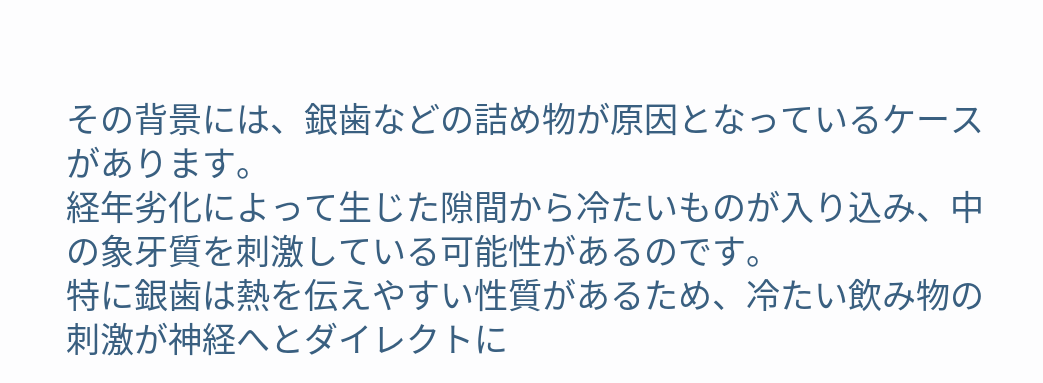その背景には、銀歯などの詰め物が原因となっているケースがあります。
経年劣化によって生じた隙間から冷たいものが入り込み、中の象牙質を刺激している可能性があるのです。
特に銀歯は熱を伝えやすい性質があるため、冷たい飲み物の刺激が神経へとダイレクトに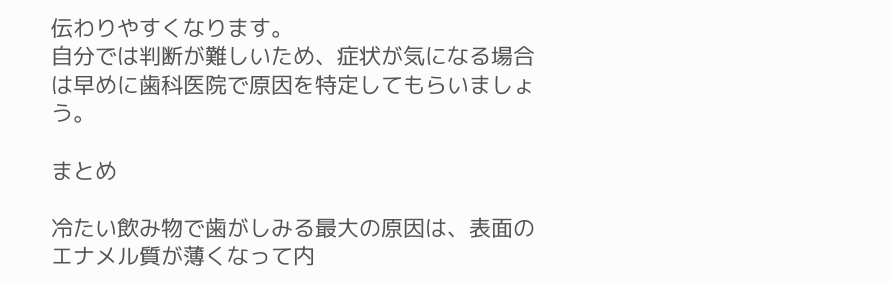伝わりやすくなります。
自分では判断が難しいため、症状が気になる場合は早めに歯科医院で原因を特定してもらいましょう。

まとめ

冷たい飲み物で歯がしみる最大の原因は、表面のエナメル質が薄くなって内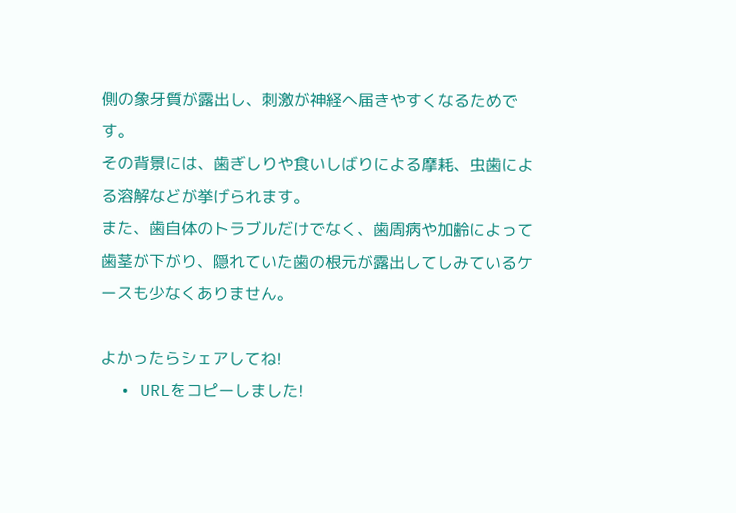側の象牙質が露出し、刺激が神経へ届きやすくなるためです。
その背景には、歯ぎしりや食いしばりによる摩耗、虫歯による溶解などが挙げられます。
また、歯自体のトラブルだけでなく、歯周病や加齢によって歯茎が下がり、隠れていた歯の根元が露出してしみているケースも少なくありません。

よかったらシェアしてね!
  • URLをコピーしました!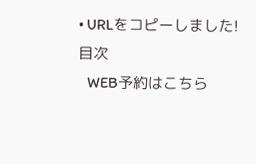• URLをコピーしました!
目次
   WEB予約はこちら